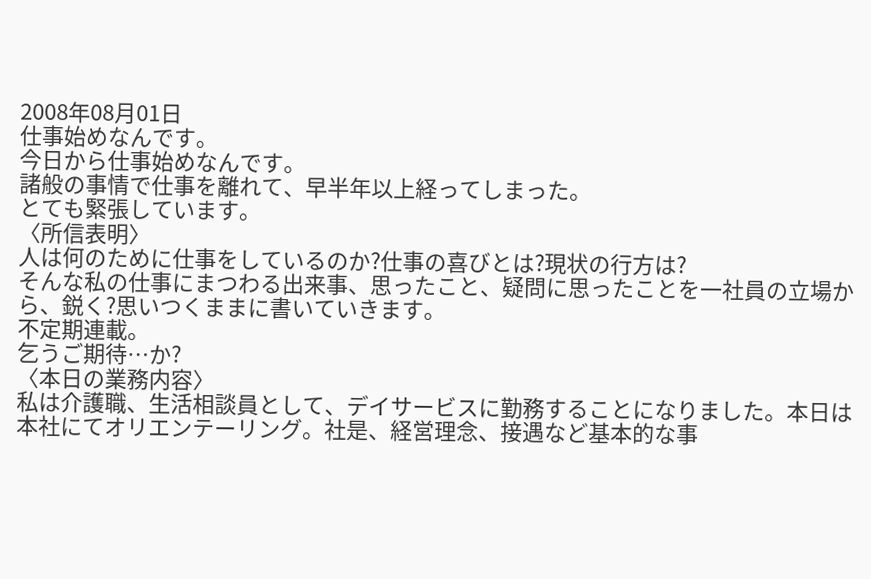2008年08月01日
仕事始めなんです。
今日から仕事始めなんです。
諸般の事情で仕事を離れて、早半年以上経ってしまった。
とても緊張しています。
〈所信表明〉
人は何のために仕事をしているのか?仕事の喜びとは?現状の行方は?
そんな私の仕事にまつわる出来事、思ったこと、疑問に思ったことを一社員の立場から、鋭く?思いつくままに書いていきます。
不定期連載。
乞うご期待…か?
〈本日の業務内容〉
私は介護職、生活相談員として、デイサービスに勤務することになりました。本日は本社にてオリエンテーリング。社是、経営理念、接遇など基本的な事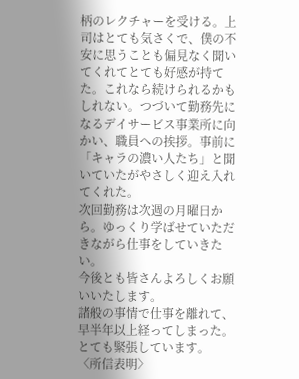柄のレクチャーを受ける。上司はとても気さくで、僕の不安に思うことも偏見なく聞いてくれてとても好感が持てた。これなら続けられるかもしれない。つづいて勤務先になるデイサービス事業所に向かい、職員への挨拶。事前に「キャラの濃い人たち」と聞いていたがやさしく迎え入れてくれた。
次回勤務は次週の月曜日から。ゆっくり学ばせていただきながら仕事をしていきたい。
今後とも皆さんよろしくお願いいたします。
諸般の事情で仕事を離れて、早半年以上経ってしまった。
とても緊張しています。
〈所信表明〉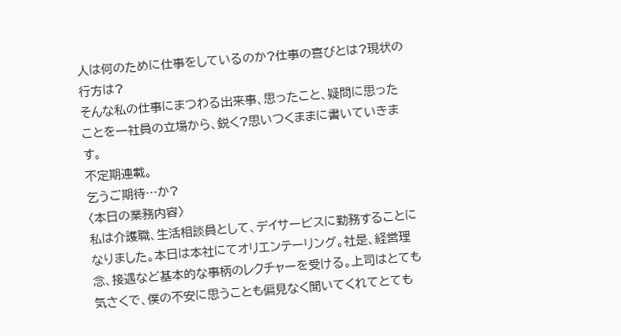人は何のために仕事をしているのか?仕事の喜びとは?現状の行方は?
そんな私の仕事にまつわる出来事、思ったこと、疑問に思ったことを一社員の立場から、鋭く?思いつくままに書いていきます。
不定期連載。
乞うご期待…か?
〈本日の業務内容〉
私は介護職、生活相談員として、デイサービスに勤務することになりました。本日は本社にてオリエンテーリング。社是、経営理念、接遇など基本的な事柄のレクチャーを受ける。上司はとても気さくで、僕の不安に思うことも偏見なく聞いてくれてとても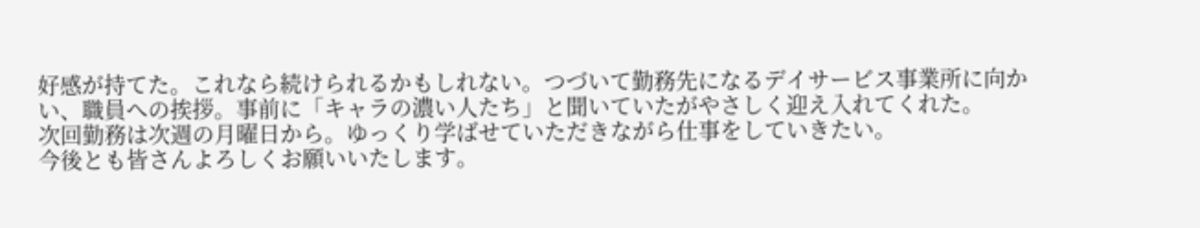好感が持てた。これなら続けられるかもしれない。つづいて勤務先になるデイサービス事業所に向かい、職員への挨拶。事前に「キャラの濃い人たち」と聞いていたがやさしく迎え入れてくれた。
次回勤務は次週の月曜日から。ゆっくり学ばせていただきながら仕事をしていきたい。
今後とも皆さんよろしくお願いいたします。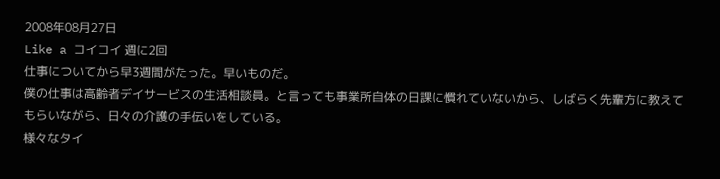2008年08月27日
Like a コイコイ 週に2回
仕事についてから早3週間がたった。早いものだ。
僕の仕事は高齢者デイサービスの生活相談員。と言っても事業所自体の日課に慣れていないから、しばらく先輩方に教えてもらいながら、日々の介護の手伝いをしている。
様々なタイ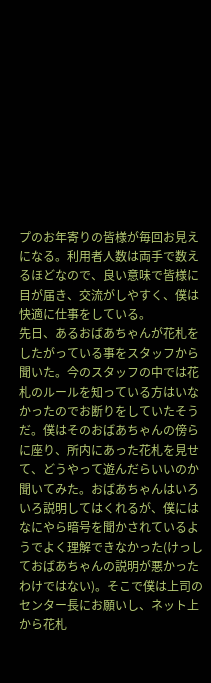プのお年寄りの皆様が毎回お見えになる。利用者人数は両手で数えるほどなので、良い意味で皆様に目が届き、交流がしやすく、僕は快適に仕事をしている。
先日、あるおばあちゃんが花札をしたがっている事をスタッフから聞いた。今のスタッフの中では花札のルールを知っている方はいなかったのでお断りをしていたそうだ。僕はそのおばあちゃんの傍らに座り、所内にあった花札を見せて、どうやって遊んだらいいのか聞いてみた。おばあちゃんはいろいろ説明してはくれるが、僕にはなにやら暗号を聞かされているようでよく理解できなかった(けっしておばあちゃんの説明が悪かったわけではない)。そこで僕は上司のセンター長にお願いし、ネット上から花札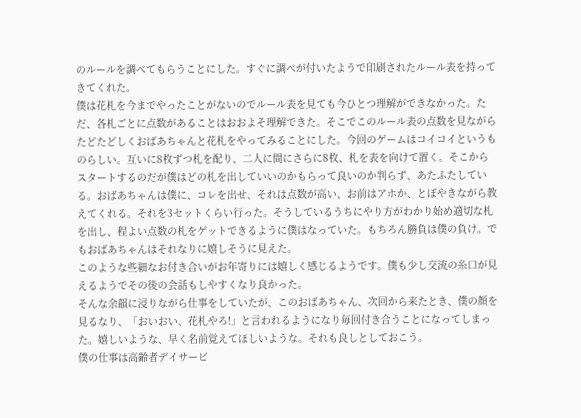のルールを調べてもらうことにした。すぐに調べが付いたようで印刷されたルール表を持ってきてくれた。
僕は花札を今までやったことがないのでルール表を見ても今ひとつ理解ができなかった。ただ、各札ごとに点数があることはおおよそ理解できた。そこでこのルール表の点数を見ながらたどたどしくおばあちゃんと花札をやってみることにした。今回のゲームはコイコイというものらしい。互いに8枚ずつ札を配り、二人に間にさらに8枚、札を表を向けて置く。そこからスタートするのだが僕はどの札を出していいのかもらって良いのか判らず、あたふたしている。おばあちゃんは僕に、コレを出せ、それは点数が高い、お前はアホか、とぼやきながら教えてくれる。それを3セットくらい行った。そうしているうちにやり方がわかり始め適切な札を出し、程よい点数の札をゲットできるように僕はなっていた。もちろん勝負は僕の負け。でもおばあちゃんはそれなりに嬉しそうに見えた。
このような些細なお付き合いがお年寄りには嬉しく感じるようです。僕も少し交流の糸口が見えるようでその後の会話もしやすくなり良かった。
そんな余韻に浸りながら仕事をしていたが、このおばあちゃん、次回から来たとき、僕の顔を見るなり、「おいおい、花札やろ!」と言われるようになり毎回付き合うことになってしまった。嬉しいような、早く名前覚えてほしいような。それも良しとしておこう。
僕の仕事は高齢者デイサービ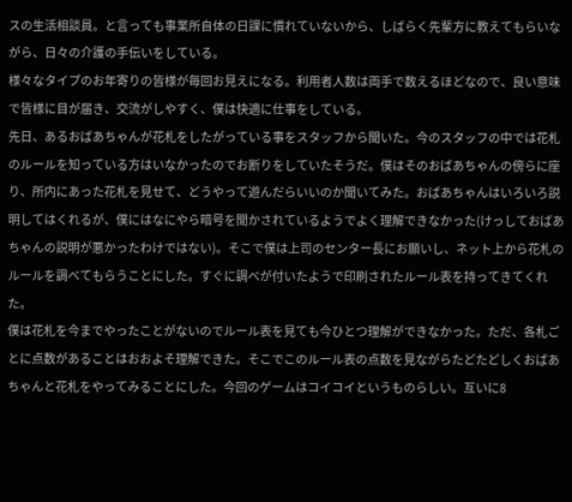スの生活相談員。と言っても事業所自体の日課に慣れていないから、しばらく先輩方に教えてもらいながら、日々の介護の手伝いをしている。
様々なタイプのお年寄りの皆様が毎回お見えになる。利用者人数は両手で数えるほどなので、良い意味で皆様に目が届き、交流がしやすく、僕は快適に仕事をしている。
先日、あるおばあちゃんが花札をしたがっている事をスタッフから聞いた。今のスタッフの中では花札のルールを知っている方はいなかったのでお断りをしていたそうだ。僕はそのおばあちゃんの傍らに座り、所内にあった花札を見せて、どうやって遊んだらいいのか聞いてみた。おばあちゃんはいろいろ説明してはくれるが、僕にはなにやら暗号を聞かされているようでよく理解できなかった(けっしておばあちゃんの説明が悪かったわけではない)。そこで僕は上司のセンター長にお願いし、ネット上から花札のルールを調べてもらうことにした。すぐに調べが付いたようで印刷されたルール表を持ってきてくれた。
僕は花札を今までやったことがないのでルール表を見ても今ひとつ理解ができなかった。ただ、各札ごとに点数があることはおおよそ理解できた。そこでこのルール表の点数を見ながらたどたどしくおばあちゃんと花札をやってみることにした。今回のゲームはコイコイというものらしい。互いに8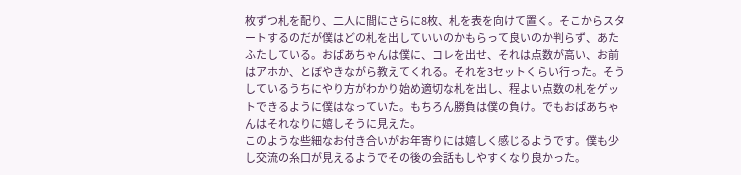枚ずつ札を配り、二人に間にさらに8枚、札を表を向けて置く。そこからスタートするのだが僕はどの札を出していいのかもらって良いのか判らず、あたふたしている。おばあちゃんは僕に、コレを出せ、それは点数が高い、お前はアホか、とぼやきながら教えてくれる。それを3セットくらい行った。そうしているうちにやり方がわかり始め適切な札を出し、程よい点数の札をゲットできるように僕はなっていた。もちろん勝負は僕の負け。でもおばあちゃんはそれなりに嬉しそうに見えた。
このような些細なお付き合いがお年寄りには嬉しく感じるようです。僕も少し交流の糸口が見えるようでその後の会話もしやすくなり良かった。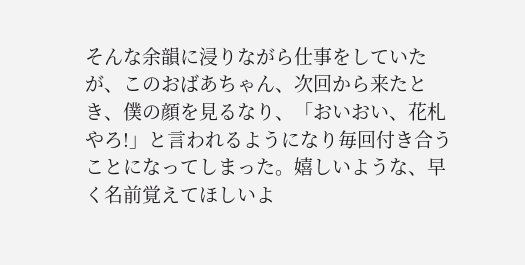そんな余韻に浸りながら仕事をしていたが、このおばあちゃん、次回から来たとき、僕の顔を見るなり、「おいおい、花札やろ!」と言われるようになり毎回付き合うことになってしまった。嬉しいような、早く名前覚えてほしいよ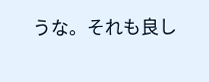うな。それも良し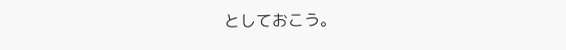としておこう。